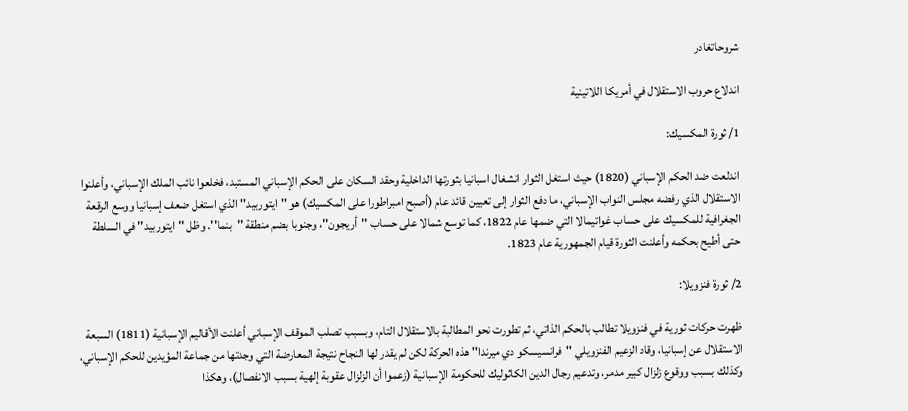شروحاتغادر

اندلاع حروب الاستقلال في أمريكا اللاتينية

1/ ثورة المكسيك:

اندلعت ضد الحكم الإسباني (1820) حيث استغل الثوار انشغال اسبانيا بثورتها الداخلية وحقد السكان على الحكم الإسباني المستبد، فخلعوا نائب الملك الإسباني، وأعلنوا الاستقلال الذي رفضه مجلس النواب الإسباني، ما دفع الثوار إلى تعيين قائد عام (أصبح امبراطورا على المكسيك) هو ''ايتوربيد'' الذي استغل ضعف إسبانيا ووسع الرقعة الجغرافية للمكسيك على حساب غواتيمالا التي ضمها عام 1822، كما توسع شمالا على حساب ''أريجون''، وجنوبا بضم منطقة ''بنما''. وظل ''ايتوربيد'' في السلطة حتى أطيح بحكمه وأعلنت الثورة قيام الجمهورية عام 1823.

2/ ثورة فنزويلا:

ظهرت حركات ثورية في فنزويلا تطالب بالحكم الذاتي، ثم تطورت نحو المطالبة بالاستقلال التام، وبسبب تصلب الموقف الإسباني أعلنت الأقاليم الإسبانية (1811) السبعة الاستقلال عن إسبانيا، وقاد الزعيم الفنزويلي ''فرانسيسكو دي ميرندا'' هذه الحركة لكن لم يقدر لها النجاح نتيجة المعارضة التي وجدتها من جماعة المؤيدين للحكم الإسباني، وكذلك بسبب ووقوع زلزال كبير مدمر، وتدعيم رجال الدين الكاثوليك للحكومة الإسبانية (زعموا أن الزلزال عقوبة إلهية بسبب الانفصال)، وهكذا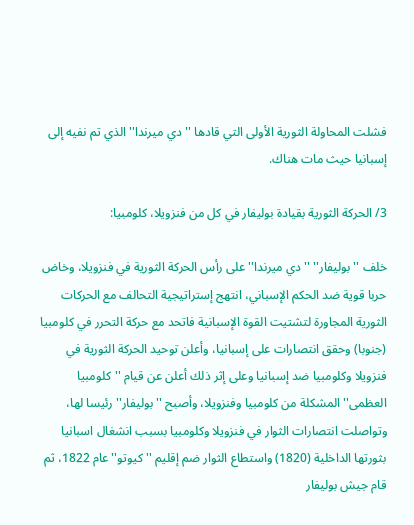فشلت المحاولة الثورية الأولى التي قادها ''دي ميرندا'' الذي تم نفيه إلى إسبانيا حيث مات هناك.

3/ الحركة الثورية بقيادة بوليفار في كل من فنزويلا، كلومبيا:

خلف ''بوليفار'' ''دي ميرندا'' على رأس الحركة الثورية في فنزويلا، وخاض حربا قوية ضد الحكم الإسباني، انتهج إستراتيجية التحالف مع الحركات الثورية المجاورة لتشتيت القوة الإسبانية فاتحد مع حركة التحرر في كلومبيا (جنوبا) وحقق انتصارات على إسبانيا، وأعلن توحيد الحركة الثورية في فنزويلا وكلومبيا ضد إسبانيا وعلى إثر ذلك أعلن عن قيام ''كلومبيا العظمى'' المشكلة من كلومبيا وفنزويلا، وأصبح ''بوليفار'' رئيسا لها، وتواصلت انتصارات الثوار في فنزويلا وكلومبيا بسبب انشغال اسبانيا بثورتها الداخلية (1820) واستطاع الثوار ضم إقليم ''كيوتو'' عام 1822، ثم قام جيش بوليفار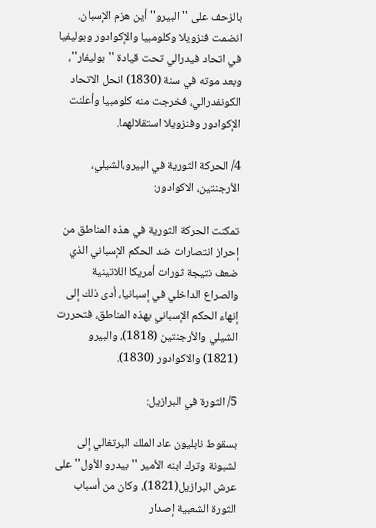بالزحف على ''البيرو'' أين هزم الإسبان. انضمت فنزويلا وكلومبيا والإكوادور وبوليفيا في اتحاد فيدرالي تحت قيادة ''بوليفار''، وبعد موته في سنة (1830) انحل الاتحاد الكونفدرالي، فخرجت منه كلومبيا وأعلنت الإكوادور وفنزويلا استقلالهما.

4/ الحركة الثورية في البيرو،الشيلي، الأرجنتين، الاكوادور:

تمكنت الحركة الثورية في هذه المناطق من إحراز انتصارات ضد الحكم الإسباني الذي ضعف نتيجة ثورات أمريكا اللاتينية والصراع الداخلي في إسبانيا، أدى ذلك إلى إنهاء الحكم الإسباني بهذه المناطق، فتحررت الشيلي والأرجنتين (1818)، والبيرو (1821) والاكوادور (1830).

5/ الثورة في البرازيل:

بسقوط نابليون عاد الملك البرتغالي إلى لشبونة وترك ابنه الأمير ''بيدرو الأول'' على عرش البرازيل(1821)، وكان من أسباب الثورة الشعبية إصدار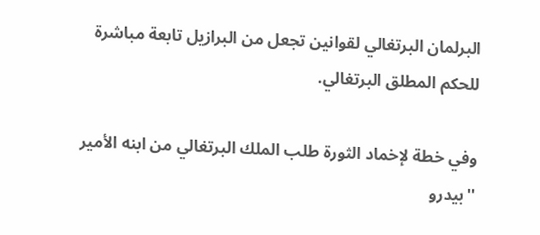البرلمان البرتغالي لقوانين تجعل من البرازيل تابعة مباشرة للحكم المطلق البرتغالي.

وفي خطة لإخماد الثورة طلب الملك البرتغالي من ابنه الأمير ''بيدرو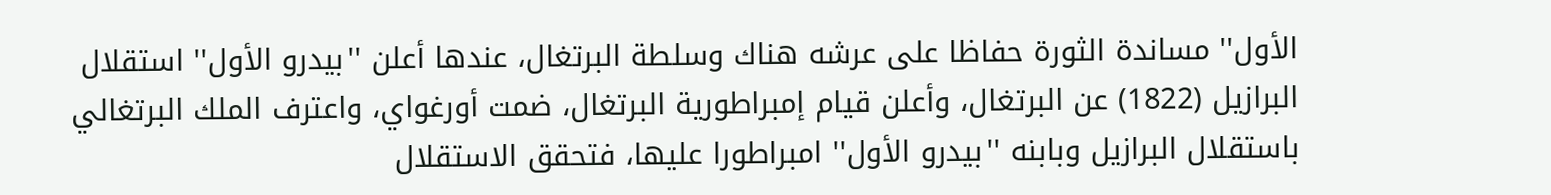الأول'' مساندة الثورة حفاظا على عرشه هناك وسلطة البرتغال، عندها أعلن ''بيدرو الأول'' استقلال البرازيل (1822) عن البرتغال، وأعلن قيام إمبراطورية البرتغال، ضمت أورغواي، واعترف الملك البرتغالي باستقلال البرازيل وبابنه ''بيدرو الأول'' امبراطورا عليها، فتحقق الاستقلال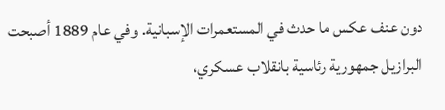دون عنف عكس ما حدث في المستعمرات الإسبانية. وفي عام 1889 أصبحت البرازيل جمهورية رئاسية بانقلاب عسكري،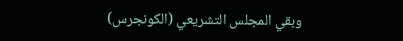وبقي المجلس التشريعي (الكونجرس)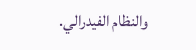والنظام الفيدرالي.